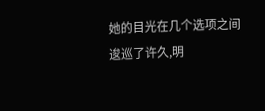她的目光在几个选项之间逡巡了许久,明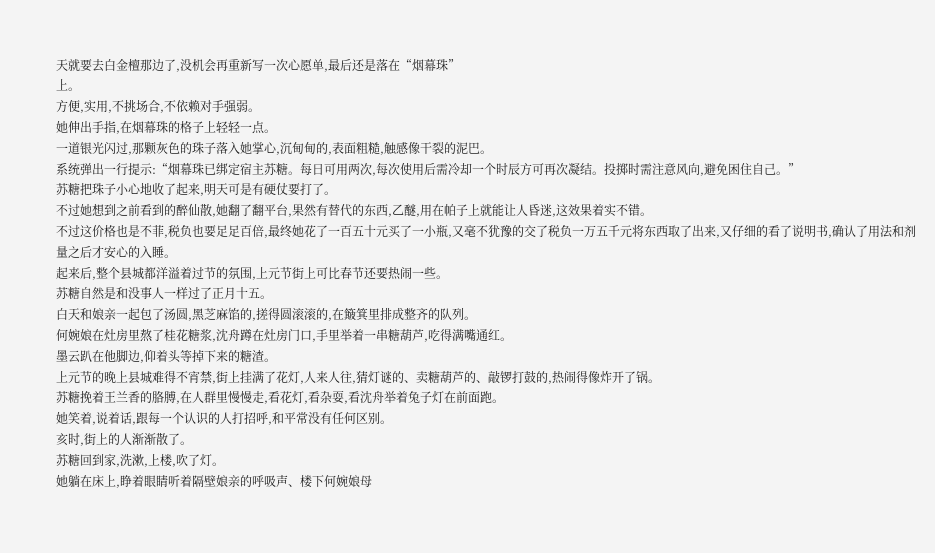天就要去白金檀那边了,没机会再重新写一次心愿单,最后还是落在“烟幕珠”
上。
方便,实用,不挑场合,不依赖对手强弱。
她伸出手指,在烟幕珠的格子上轻轻一点。
一道银光闪过,那颗灰色的珠子落入她掌心,沉甸甸的,表面粗糙,触感像干裂的泥巴。
系统弹出一行提示:“烟幕珠已绑定宿主苏糖。每日可用两次,每次使用后需冷却一个时辰方可再次凝结。投掷时需注意风向,避免困住自己。”
苏糖把珠子小心地收了起来,明天可是有硬仗要打了。
不过她想到之前看到的醉仙散,她翻了翻平台,果然有替代的东西,乙醚,用在帕子上就能让人昏迷,这效果着实不错。
不过这价格也是不菲,税负也要足足百倍,最终她花了一百五十元买了一小瓶,又毫不犹豫的交了税负一万五千元将东西取了出来,又仔细的看了说明书,确认了用法和剂量之后才安心的入睡。
起来后,整个县城都洋溢着过节的氛围,上元节街上可比春节还要热闹一些。
苏糖自然是和没事人一样过了正月十五。
白天和娘亲一起包了汤圆,黑芝麻馅的,搓得圆滚滚的,在簸箕里排成整齐的队列。
何婉娘在灶房里熬了桂花糖浆,沈舟蹲在灶房门口,手里举着一串糖葫芦,吃得满嘴通红。
墨云趴在他脚边,仰着头等掉下来的糖渣。
上元节的晚上县城难得不宵禁,街上挂满了花灯,人来人往,猜灯谜的、卖糖葫芦的、敲锣打鼓的,热闹得像炸开了锅。
苏糖挽着王兰香的胳膊,在人群里慢慢走,看花灯,看杂耍,看沈舟举着兔子灯在前面跑。
她笑着,说着话,跟每一个认识的人打招呼,和平常没有任何区别。
亥时,街上的人渐渐散了。
苏糖回到家,洗漱,上楼,吹了灯。
她躺在床上,睁着眼睛听着隔壁娘亲的呼吸声、楼下何婉娘母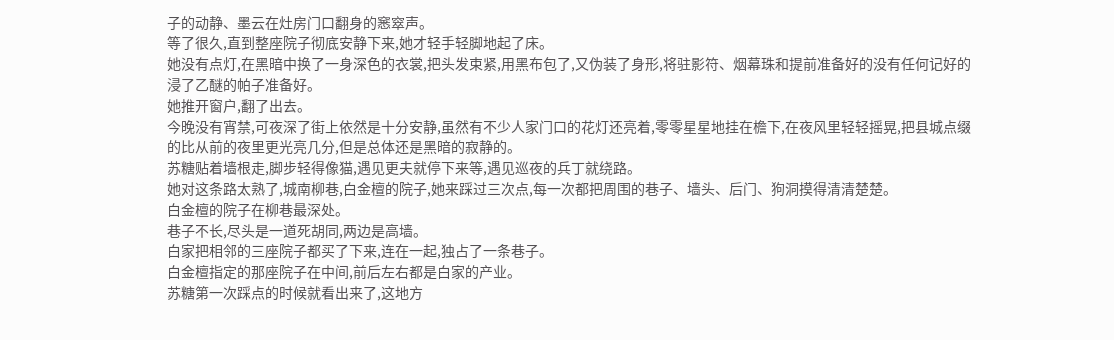子的动静、墨云在灶房门口翻身的窸窣声。
等了很久,直到整座院子彻底安静下来,她才轻手轻脚地起了床。
她没有点灯,在黑暗中换了一身深色的衣裳,把头发束紧,用黑布包了,又伪装了身形,将驻影符、烟幕珠和提前准备好的没有任何记好的浸了乙醚的帕子准备好。
她推开窗户,翻了出去。
今晚没有宵禁,可夜深了街上依然是十分安静,虽然有不少人家门口的花灯还亮着,零零星星地挂在檐下,在夜风里轻轻摇晃,把县城点缀的比从前的夜里更光亮几分,但是总体还是黑暗的寂静的。
苏糖贴着墙根走,脚步轻得像猫,遇见更夫就停下来等,遇见巡夜的兵丁就绕路。
她对这条路太熟了,城南柳巷,白金檀的院子,她来踩过三次点,每一次都把周围的巷子、墙头、后门、狗洞摸得清清楚楚。
白金檀的院子在柳巷最深处。
巷子不长,尽头是一道死胡同,两边是高墙。
白家把相邻的三座院子都买了下来,连在一起,独占了一条巷子。
白金檀指定的那座院子在中间,前后左右都是白家的产业。
苏糖第一次踩点的时候就看出来了,这地方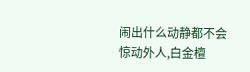闹出什么动静都不会惊动外人,白金檀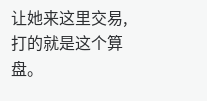让她来这里交易,打的就是这个算盘。